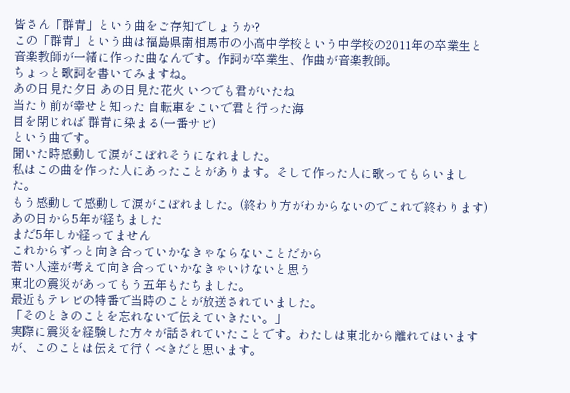皆さん「群青」という曲をご存知でしょうか?
この「群青」という曲は福島県南相馬市の小高中学校という中学校の2011年の卒業生と音楽教師が一緒に作った曲なんです。作詞が卒業生、作曲が音楽教師。
ちょっと歌詞を書いてみますね。
あの日見た夕日 あの日見た花火 いつでも君がいたね
当たり前が幸せと知った 自転車をこいで君と行った海
目を閉じれば 群青に染まる(一番サビ)
という曲です。
聞いた時感動して涙がこぼれそうになれました。
私はこの曲を作った人にあったことがあります。そして作った人に歌ってもらいました。
もう感動して感動して涙がこぼれました。(終わり方がわからないのでこれで終わります)
あの日から5年が経ちました
まだ5年しか経ってません
これからずっと向き合っていかなきゃならないことだから
若い人達が考えて向き合っていかなきゃいけないと思う
東北の震災があってもう五年もたちました。
最近もテレビの特番で当時のことが放送されていました。
「そのときのことを忘れないで伝えていきたい。」
実際に震災を経験した方々が話されていたことです。わたしは東北から離れてはいますが、このことは伝えて行くべきだと思います。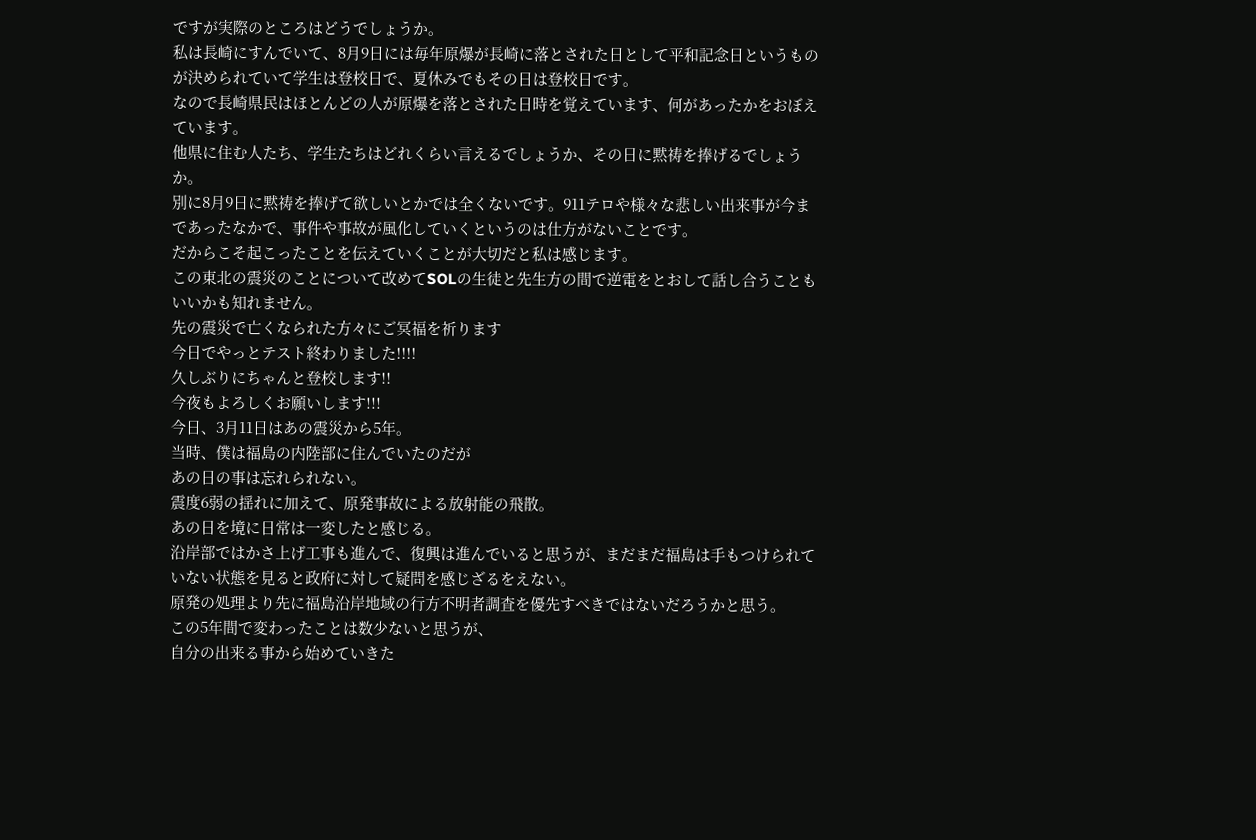ですが実際のところはどうでしょうか。
私は長崎にすんでいて、8月9日には毎年原爆が長崎に落とされた日として平和記念日というものが決められていて学生は登校日で、夏休みでもその日は登校日です。
なので長崎県民はほとんどの人が原爆を落とされた日時を覚えています、何があったかをおぼえています。
他県に住む人たち、学生たちはどれくらい言えるでしょうか、その日に黙祷を捧げるでしょうか。
別に8月9日に黙祷を捧げて欲しいとかでは全くないです。911テロや様々な悲しい出来事が今まであったなかで、事件や事故が風化していくというのは仕方がないことです。
だからこそ起こったことを伝えていくことが大切だと私は感じます。
この東北の震災のことについて改めてSOLの生徒と先生方の間で逆電をとおして話し合うこともいいかも知れません。
先の震災で亡くなられた方々にご冥福を祈ります
今日でやっとテスト終わりました!!!!
久しぶりにちゃんと登校します!!
今夜もよろしくお願いします!!!
今日、3月11日はあの震災から5年。
当時、僕は福島の内陸部に住んでいたのだが
あの日の事は忘れられない。
震度6弱の揺れに加えて、原発事故による放射能の飛散。
あの日を境に日常は一変したと感じる。
沿岸部ではかさ上げ工事も進んで、復興は進んでいると思うが、まだまだ福島は手もつけられていない状態を見ると政府に対して疑問を感じざるをえない。
原発の処理より先に福島沿岸地域の行方不明者調査を優先すべきではないだろうかと思う。
この5年間で変わったことは数少ないと思うが、
自分の出来る事から始めていきた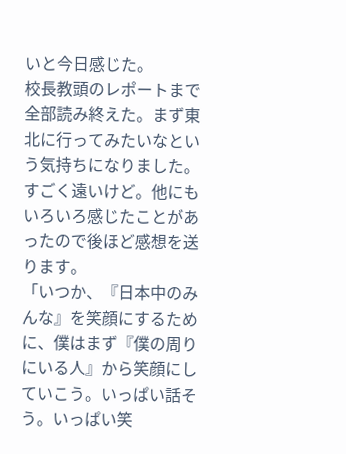いと今日感じた。
校長教頭のレポートまで全部読み終えた。まず東北に行ってみたいなという気持ちになりました。すごく遠いけど。他にもいろいろ感じたことがあったので後ほど感想を送ります。
「いつか、『日本中のみんな』を笑顔にするために、僕はまず『僕の周りにいる人』から笑顔にしていこう。いっぱい話そう。いっぱい笑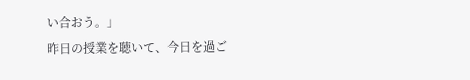い合おう。」
昨日の授業を聴いて、今日を過ご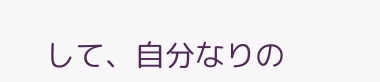して、自分なりの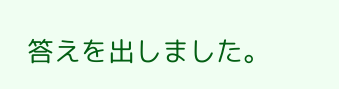答えを出しました。